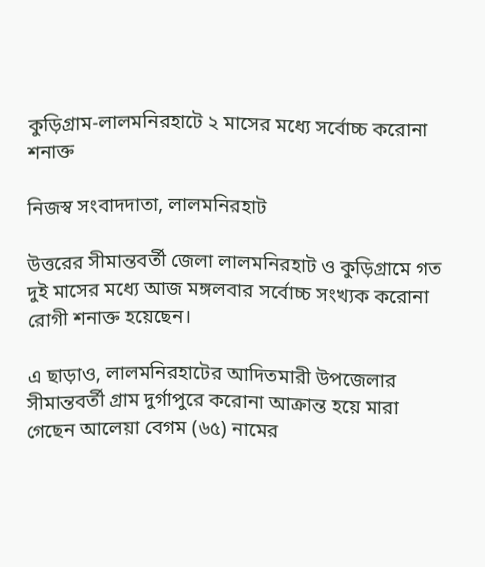কুড়িগ্রাম-লালমনিরহাটে ২ মাসের মধ্যে সর্বোচ্চ করোনা শনাক্ত

নিজস্ব সংবাদদাতা, লালমনিরহাট

উত্তরের সীমান্তবর্তী জেলা লালমনিরহাট ও কুড়িগ্রামে গত দুই মাসের মধ্যে আজ মঙ্গলবার সর্বোচ্চ সংখ্যক করোনা রোগী শনাক্ত হয়েছেন।

এ ছাড়াও, লালমনিরহাটের আদিতমারী উপজেলার সীমান্তবর্তী গ্রাম দুর্গাপুরে করোনা আক্রান্ত হয়ে মারা গেছেন আলেয়া বেগম (৬৫) নামের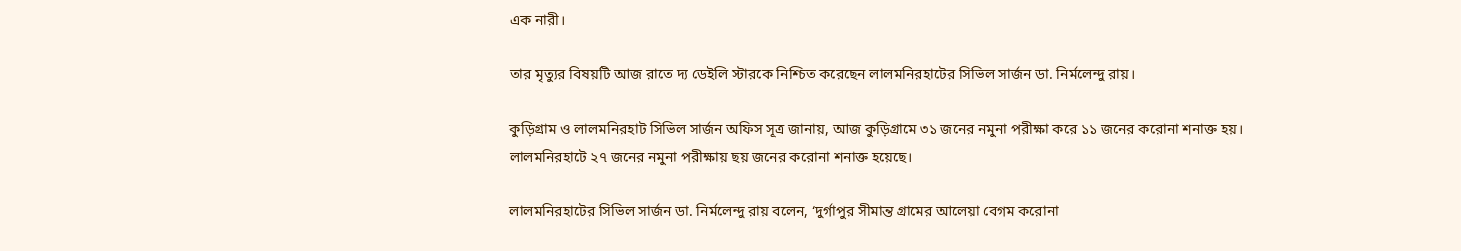এক নারী।

তার মৃত্যুর বিষয়টি আজ রাতে দ্য ডেইলি স্টারকে নিশ্চিত করেছেন লালমনিরহাটের সিভিল সার্জন ডা. নির্মলেন্দু রায়।

কুড়িগ্রাম ও লালমনিরহাট সিভিল সার্জন অফিস সূত্র জানায়, আজ কুড়িগ্রামে ৩১ জনের নমুনা পরীক্ষা করে ১১ জনের করোনা শনাক্ত হয়। লালমনিরহাটে ২৭ জনের নমুনা পরীক্ষায় ছয় জনের করোনা শনাক্ত হয়েছে।

লালমনিরহাটের সিভিল সার্জন ডা. নির্মলেন্দু রায় বলেন, ‘দুর্গাপুর সীমান্ত গ্রামের আলেয়া বেগম করোনা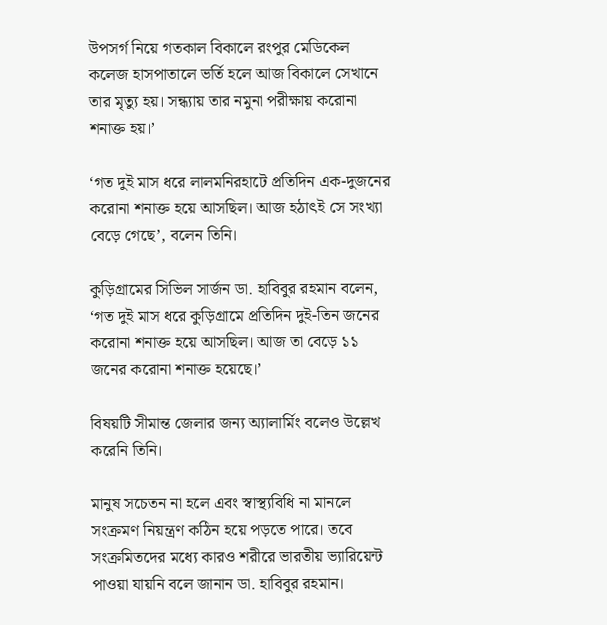উপসর্গ নিয়ে গতকাল বিকালে রংপুর মেডিকেল কলেজ হাসপাতালে ভর্তি হলে আজ বিকালে সেখানে তার মৃত্যু হয়। সন্ধ্যায় তার নমুনা পরীক্ষায় করোনা শনাক্ত হয়।’

‘গত দুই মাস ধরে লালমনিরহাটে প্রতিদিন এক-দুজনের করোনা শনাক্ত হয়ে আসছিল। আজ হঠাৎই সে সংখ্যা বেড়ে গেছে’, বলেন তিনি।

কুড়িগ্রামের সিভিল সার্জন ডা. হাবিবুর রহমান বলেন, ‘গত দুই মাস ধরে কুড়িগ্রামে প্রতিদিন দুই-তিন জনের করোনা শনাক্ত হয়ে আসছিল। আজ তা বেড়ে ১১ জনের করোনা শনাক্ত হয়েছে।’

বিষয়টি সীমান্ত জেলার জন্য অ্যালার্মিং বলেও উল্লেখ করেনি তিনি।

মানুষ সচেতন না হলে এবং স্বাস্থ্যবিধি না মানলে সংক্রমণ নিয়ন্ত্রণ কঠিন হয়ে পড়তে পারে। তবে সংক্রমিতদের মধ্যে কারও শরীরে ভারতীয় ভ্যারিয়েন্ট পাওয়া যায়নি বলে জানান ডা. হাবিবুর রহমান।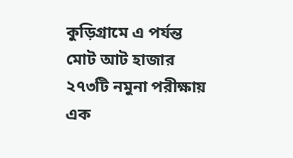কুড়িগ্রামে এ পর্যন্ত মোট আট হাজার ২৭৩টি নমুনা পরীক্ষায় এক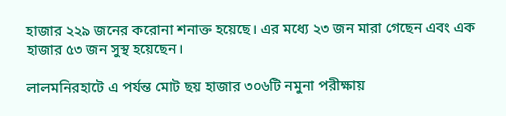হাজার ২২৯ জনের করোনা শনাক্ত হয়েছে। এর মধ্যে ২৩ জন মারা গেছেন এবং এক হাজার ৫৩ জন সুস্থ হয়েছেন।

লালমনিরহাটে এ পর্যন্ত মোট ছয় হাজার ৩০৬টি নমুনা পরীক্ষায়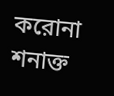করোনা শনাক্ত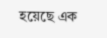হয়েছে এক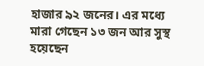হাজার ৯২ জনের। এর মধ্যে মারা গেছেন ১৩ জন আর সুস্থ হয়েছেন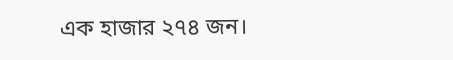এক হাজার ২৭৪ জন।